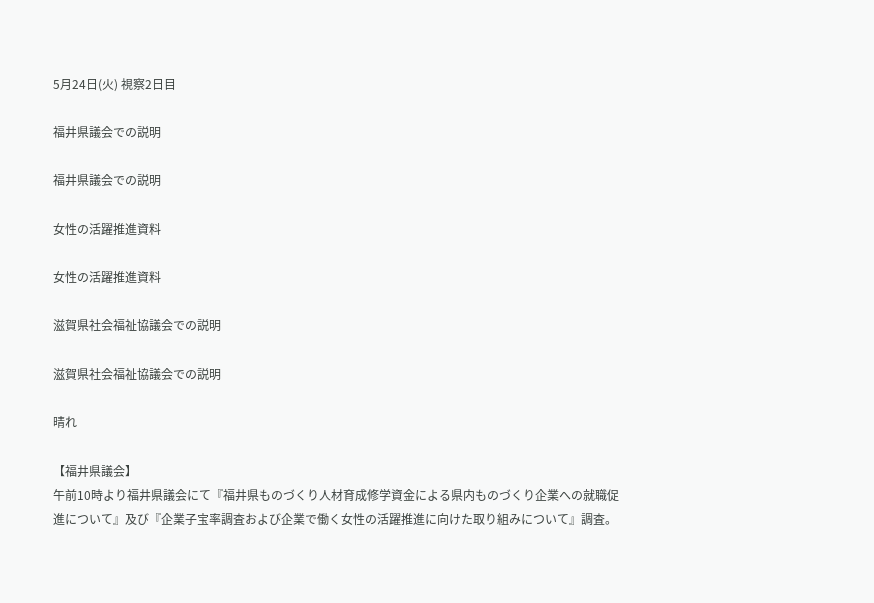5月24日(火) 視察2日目

福井県議会での説明

福井県議会での説明

女性の活躍推進資料

女性の活躍推進資料

滋賀県社会福祉協議会での説明

滋賀県社会福祉協議会での説明

晴れ

【福井県議会】
午前10時より福井県議会にて『福井県ものづくり人材育成修学資金による県内ものづくり企業への就職促進について』及び『企業子宝率調査および企業で働く女性の活躍推進に向けた取り組みについて』調査。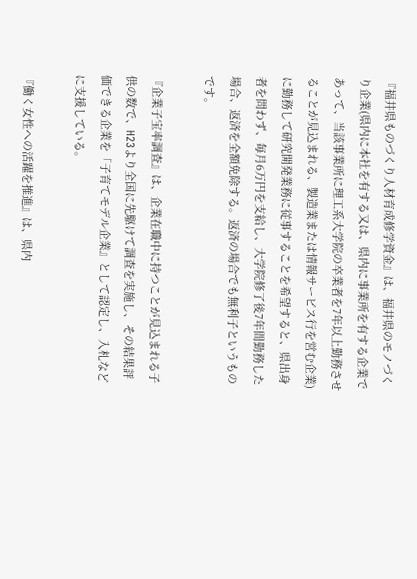『福井県ものづくり人材育成修学資金』は、福井県のモノづくり企業(県内に本社を有する又は、県内に事業所を有する企業であって、当該事業所に理工系大学院の卒業者を7年以上勤務させることが見込まれる、製造業または情報サービス行を営む企業)に勤務して研究開発業務に従事することを希望すると、県出身者を問わず、毎月6万円を支給し、大学院修了後7年間勤務した場合、返済を全額免除する。返済の場合でも無利子というものです。

『企業子宝率調査』は、企業在職中に持つことが見込まれる子供の数で、H23より全国に先駆けて調査を実施し、その結果評価できる企業を「子育てモデル企業』として認定し、入札などに支援している。

『働く女性への活躍を推進』は、県内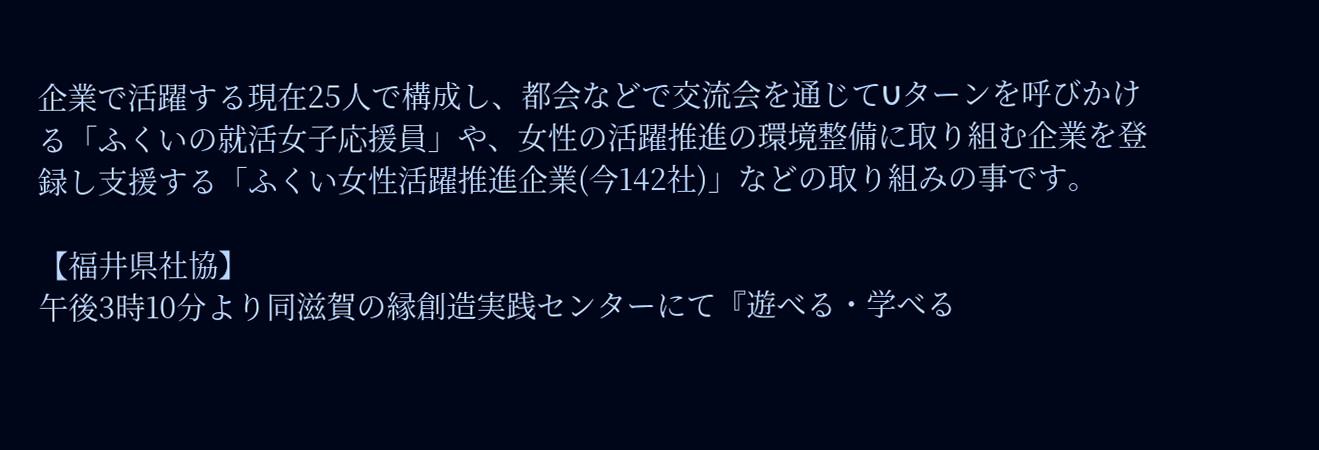企業で活躍する現在25人で構成し、都会などで交流会を通じてUターンを呼びかける「ふくいの就活女子応援員」や、女性の活躍推進の環境整備に取り組む企業を登録し支援する「ふくい女性活躍推進企業(今142社)」などの取り組みの事です。

【福井県社協】
午後3時10分より同滋賀の縁創造実践センターにて『遊べる・学べる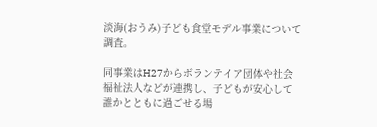淡海(おうみ)子ども食堂モデル事業について調査。

同事業はH27からボランテイア団体や社会福祉法人などが連携し、子どもが安心して誰かとともに過ごせる場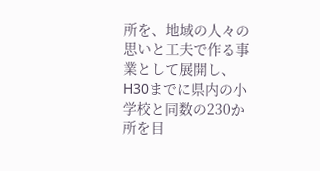所を、地域の人々の思いと工夫で作る事業として展開し、H30までに県内の小学校と同数の230か所を目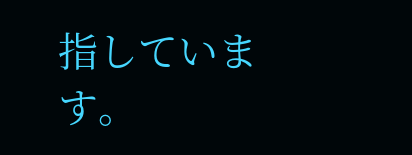指しています。